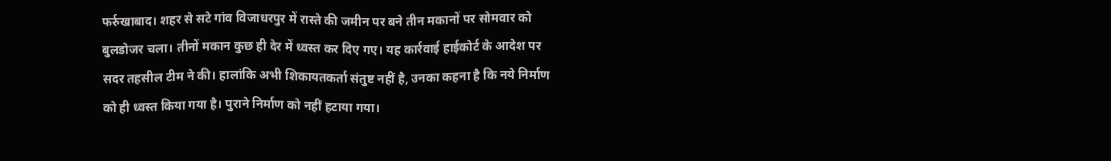फर्रुखाबाद। शहर से सटे गांव विजाधरपुर में रास्ते की जमीन पर बने तीन मकानों पर सोमवार को बुलडोजर चला। तीनों मकान कुछ ही देर में ध्वस्त कर दिए गए। यह कार्रवाई हाईकोर्ट के आदेश पर सदर तहसील टीम ने की। हालांकि अभी शिकायतकर्ता संतुष्ट नहीं है, उनका कहना है कि नये निर्माण को ही ध्वस्त किया गया है। पुराने निर्माण को नहीं हटाया गया।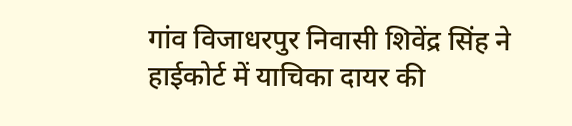गांव विजाधरपुर निवासी शिवेंद्र सिंह ने हाईकोर्ट में याचिका दायर की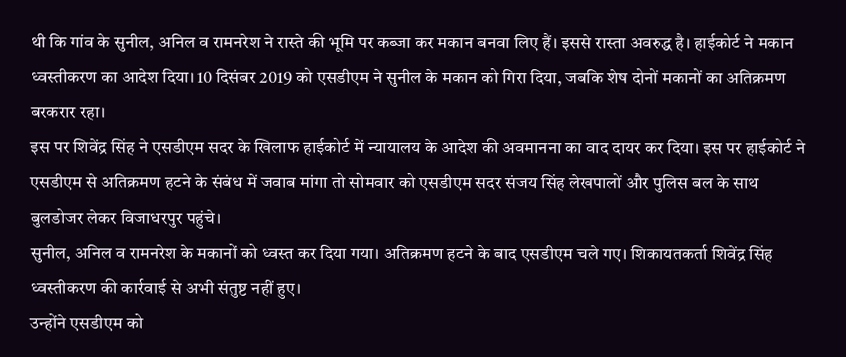थी कि गांव के सुनील, अनिल व रामनरेश ने रास्ते की भूमि पर कब्जा कर मकान बनवा लिए हैं। इससे रास्ता अवरुद्ध है। हाईकोर्ट ने मकान ध्वस्तीकरण का आदेश दिया। 10 दिसंबर 2019 को एसडीएम ने सुनील के मकान को गिरा दिया, जबकि शेष दोनों मकानों का अतिक्रमण बरकरार रहा।
इस पर शिवेंद्र सिंह ने एसडीएम सदर के खिलाफ हाईकोर्ट में न्यायालय के आदेश की अवमानना का वाद दायर कर दिया। इस पर हाईकोर्ट ने एसडीएम से अतिक्रमण हटने के संबंध में जवाब मांगा तो सोमवार को एसडीएम सदर संजय सिंह लेखपालों और पुलिस बल के साथ बुलडोजर लेकर विजाधरपुर पहुंचे।
सुनील, अनिल व रामनरेश के मकानों को ध्वस्त कर दिया गया। अतिक्रमण हटने के बाद एसडीएम चले गए। शिकायतकर्ता शिवेंद्र सिंह ध्वस्तीकरण की कार्रवाई से अभी संतुष्ट नहीं हुए।
उन्होंने एसडीएम को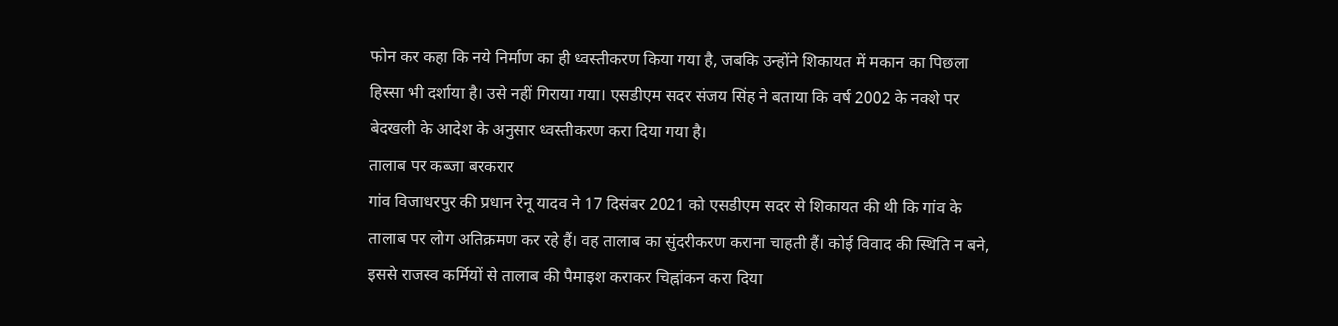फोन कर कहा कि नये निर्माण का ही ध्वस्तीकरण किया गया है, जबकि उन्होंने शिकायत में मकान का पिछला हिस्सा भी दर्शाया है। उसे नहीं गिराया गया। एसडीएम सदर संजय सिंह ने बताया कि वर्ष 2002 के नक्शे पर बेदखली के आदेश के अनुसार ध्वस्तीकरण करा दिया गया है।
तालाब पर कब्जा बरकरार
गांव विजाधरपुर की प्रधान रेनू यादव ने 17 दिसंबर 2021 को एसडीएम सदर से शिकायत की थी कि गांव के तालाब पर लोग अतिक्रमण कर रहे हैं। वह तालाब का सुंदरीकरण कराना चाहती हैं। कोई विवाद की स्थिति न बने, इससे राजस्व कर्मियों से तालाब की पैमाइश कराकर चिह्नांकन करा दिया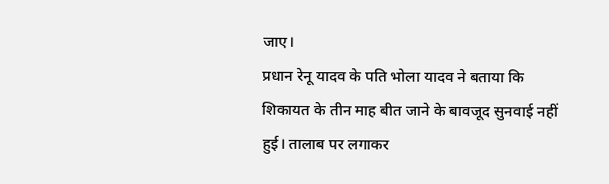जाए।
प्रधान रेनू यादव के पति भोला यादव ने बताया कि शिकायत के तीन माह बीत जाने के बावजूद सुनवाई नहीं हुई। तालाब पर लगाकर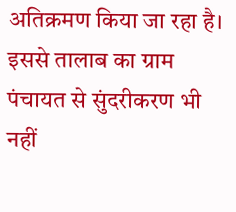अतिक्रमण किया जा रहा है। इससे तालाब का ग्राम पंचायत से सुंदरीकरण भी नहीं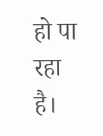हो पा रहा है।